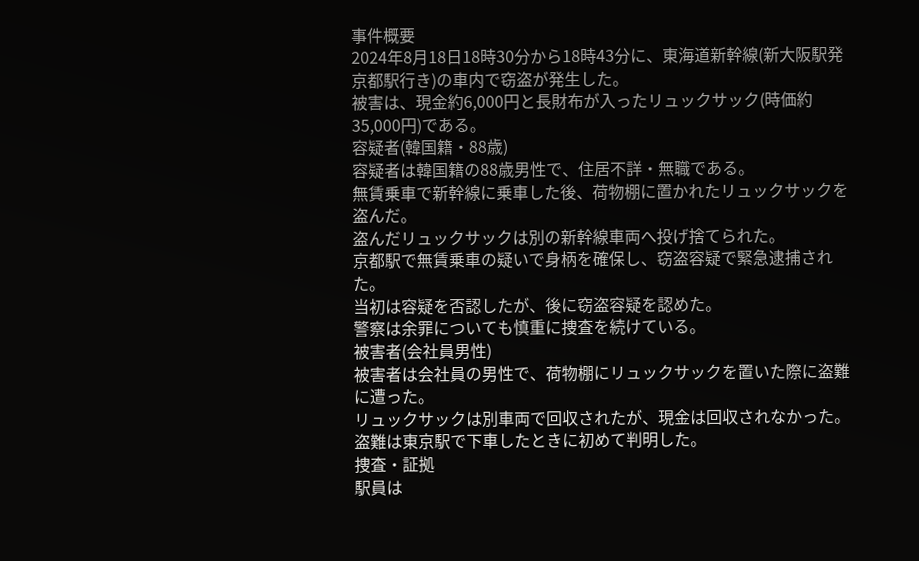事件概要
2024年8月18日18時30分から18時43分に、東海道新幹線(新大阪駅発京都駅行き)の車内で窃盗が発生した。
被害は、現金約6,000円と長財布が入ったリュックサック(時価約35,000円)である。
容疑者(韓国籍・88歳)
容疑者は韓国籍の88歳男性で、住居不詳・無職である。
無賃乗車で新幹線に乗車した後、荷物棚に置かれたリュックサックを盗んだ。
盗んだリュックサックは別の新幹線車両へ投げ捨てられた。
京都駅で無賃乗車の疑いで身柄を確保し、窃盗容疑で緊急逮捕された。
当初は容疑を否認したが、後に窃盗容疑を認めた。
警察は余罪についても慎重に捜査を続けている。
被害者(会社員男性)
被害者は会社員の男性で、荷物棚にリュックサックを置いた際に盗難に遭った。
リュックサックは別車両で回収されたが、現金は回収されなかった。
盗難は東京駅で下車したときに初めて判明した。
捜査・証拠
駅員は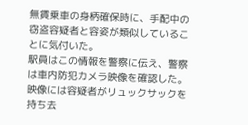無賃乗車の身柄確保時に、手配中の窃盗容疑者と容姿が類似していることに気付いた。
駅員はこの情報を警察に伝え、警察は車内防犯カメラ映像を確認した。
映像には容疑者がリュックサックを持ち去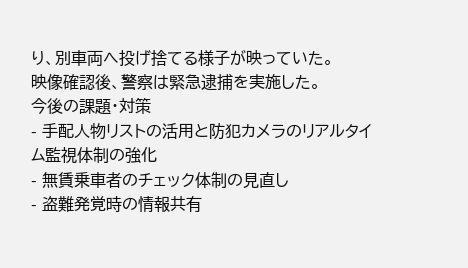り、別車両へ投げ捨てる様子が映っていた。
映像確認後、警察は緊急逮捕を実施した。
今後の課題・対策
- 手配人物リストの活用と防犯カメラのリアルタイム監視体制の強化
- 無賃乗車者のチェック体制の見直し
- 盗難発覚時の情報共有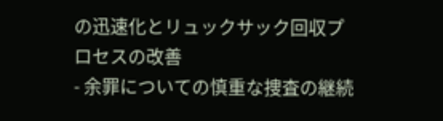の迅速化とリュックサック回収プロセスの改善
- 余罪についての慎重な捜査の継続